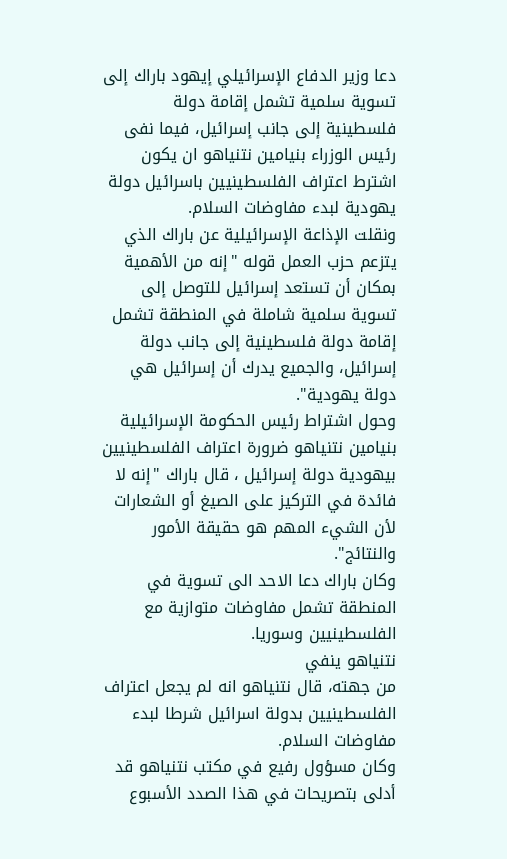دعا وزير الدفاع الإسرائيلي إيهود باراك إلى تسوية سلمية تشمل إقامة دولة فلسطينية إلى جانب إسرائيل، فيما نفى رئيس الوزراء بنيامين نتنياهو ان يكون اشترط اعتراف الفلسطينيين باسرائيل دولة يهودية لبدء مفاوضات السلام.
ونقلت الإذاعة الإسرائيلية عن باراك الذي يتزعم حزب العمل قوله "إنه من الأهمية بمكان أن تستعد إسرائيل للتوصل إلى تسوية سلمية شاملة في المنطقة تشمل إقامة دولة فلسطينية إلى جانب دولة إسرائيل، والجميع يدرك أن إسرائيل هي دولة يهودية".
وحول اشتراط رئيس الحكومة الإسرائيلية بنيامين نتنياهو ضرورة اعتراف الفلسطينيين بيهودية دولة إسرائيل ، قال باراك "إنه لا فائدة في التركيز على الصيغ أو الشعارات لأن الشيء المهم هو حقيقة الأمور والنتائج".
وكان باراك دعا الاحد الى تسوية في المنطقة تشمل مفاوضات متوازية مع الفلسطينيين وسوريا.
نتنياهو ينفي
من جهته، قال نتنياهو انه لم يجعل اعتراف الفلسطينيين بدولة اسرائيل شرطا لبدء مفاوضات السلام.
وكان مسؤول رفيع في مكتب نتنياهو قد أدلى بتصريحات في هذا الصدد الأسبوع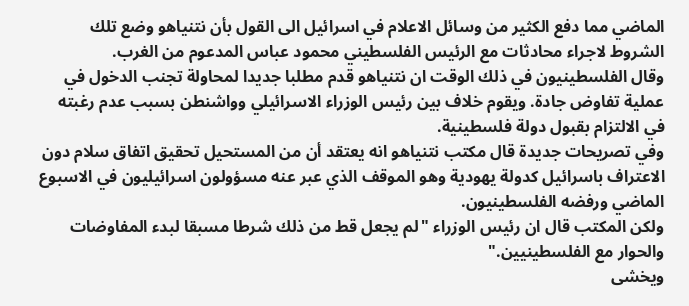الماضي مما دفع الكثير من وسائل الاعلام في اسرائيل الى القول بأن نتنياهو وضع تلك الشروط لاجراء محادثات مع الرئيس الفلسطيني محمود عباس المدعوم من الغرب.
وقال الفلسطينيون في ذلك الوقت ان نتنياهو قدم مطلبا جديدا لمحاولة تجنب الدخول في عملية تفاوض جادة. ويقوم خلاف بين رئيس الوزراء الاسرائيلي وواشنطن بسبب عدم رغبته في الالتزام بقبول دولة فلسطينية.
وفي تصريحات جديدة قال مكتب نتنياهو انه يعتقد أن من المستحيل تحقيق اتفاق سلام دون الاعتراف باسرائيل كدولة يهودية وهو الموقف الذي عبر عنه مسؤولون اسرائيليون في الاسبوع الماضي ورفضه الفلسطينيون.
ولكن المكتب قال ان رئيس الوزراء "لم يجعل قط من ذلك شرطا مسبقا لبدء المفاوضات والحوار مع الفلسطينيين."
ويخشى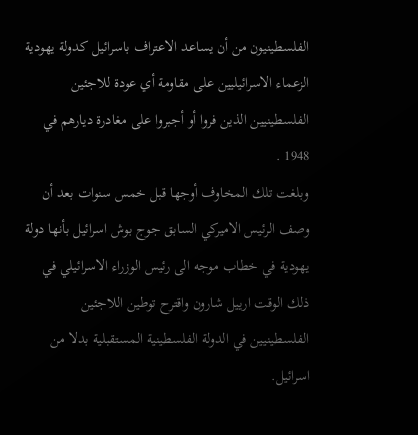الفلسطينيون من أن يساعد الاعتراف باسرائيل كدولة يهودية الزعماء الاسرائيليين على مقاومة أي عودة للاجئين الفلسطينيين الذين فروا أو أجبروا على مغادرة ديارهم في 1948 .
وبلغت تلك المخاوف أوجها قبل خمس سنوات بعد أن وصف الرئيس الاميركي السابق جوج بوش اسرائيل بأنها دولة يهودية في خطاب موجه الى رئيس الوزراء الاسرائيلي في ذلك الوقت ارييل شارون واقترح توطين اللاجئين الفلسطينيين في الدولة الفلسطينية المستقبلية بدلا من اسرائيل.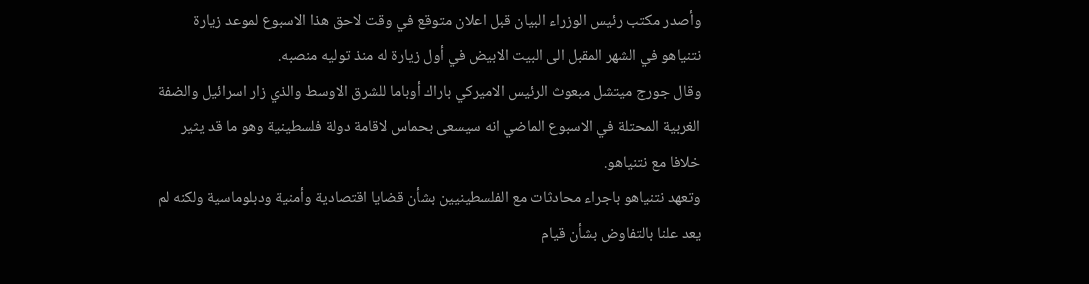وأصدر مكتب رئيس الوزراء البيان قبل اعلان متوقع في وقت لاحق هذا الاسبوع لموعد زيارة نتنياهو في الشهر المقبل الى البيت الابيض في أول زيارة له منذ توليه منصبه.
وقال جورج ميتشل مبعوث الرئيس الاميركي باراك أوباما للشرق الاوسط والذي زار اسرائيل والضفة الغربية المحتلة في الاسبوع الماضي انه سيسعى بحماس لاقامة دولة فلسطينية وهو ما قد يثير خلافا مع نتنياهو.
وتعهد نتنياهو باجراء محادثات مع الفلسطينيين بشأن قضايا اقتصادية وأمنية ودبلوماسية ولكنه لم يعد علنا بالتفاوض بشأن قيام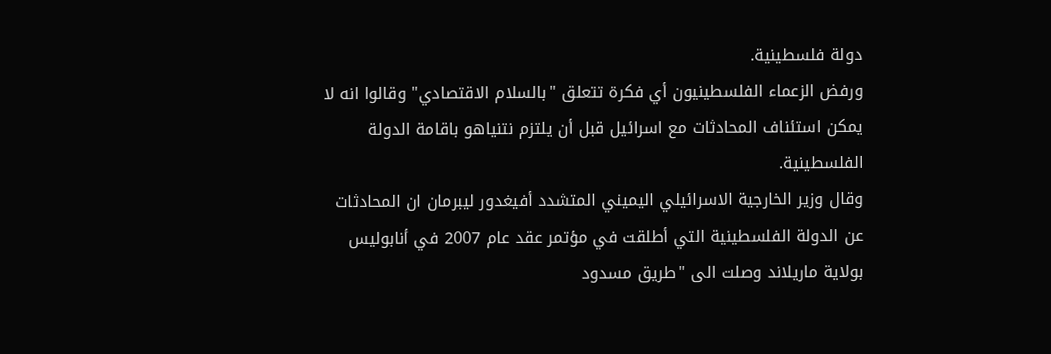دولة فلسطينية.
ورفض الزعماء الفلسطينيون أي فكرة تتعلق "بالسلام الاقتصادي" وقالوا انه لا يمكن استئناف المحادثات مع اسرائيل قبل أن يلتزم نتنياهو باقامة الدولة الفلسطينية.
وقال وزير الخارجية الاسرائيلي اليميني المتشدد أفيغدور ليبرمان ان المحادثات عن الدولة الفلسطينية التي أطلقت في مؤتمر عقد عام 2007 في أنابوليس بولاية ماريلاند وصلت الى "طريق مسدود